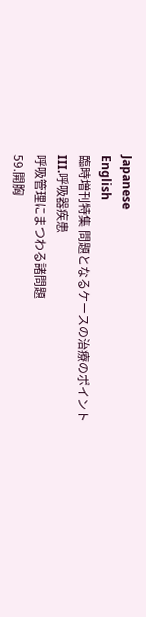Japanese
English
臨時増刊特集 問題となるケースの治療のポイント
III.呼吸器疾患
呼吸管理にまつわる諸問題
59.開胸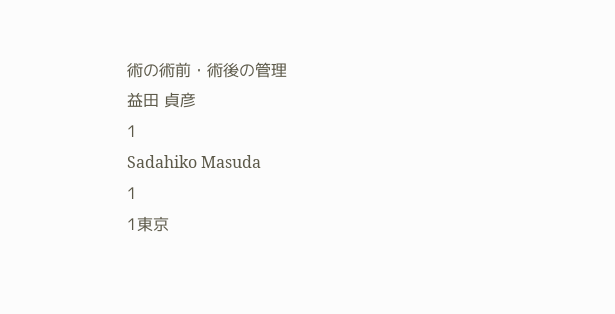術の術前・術後の管理
益田 貞彦
1
Sadahiko Masuda
1
1東京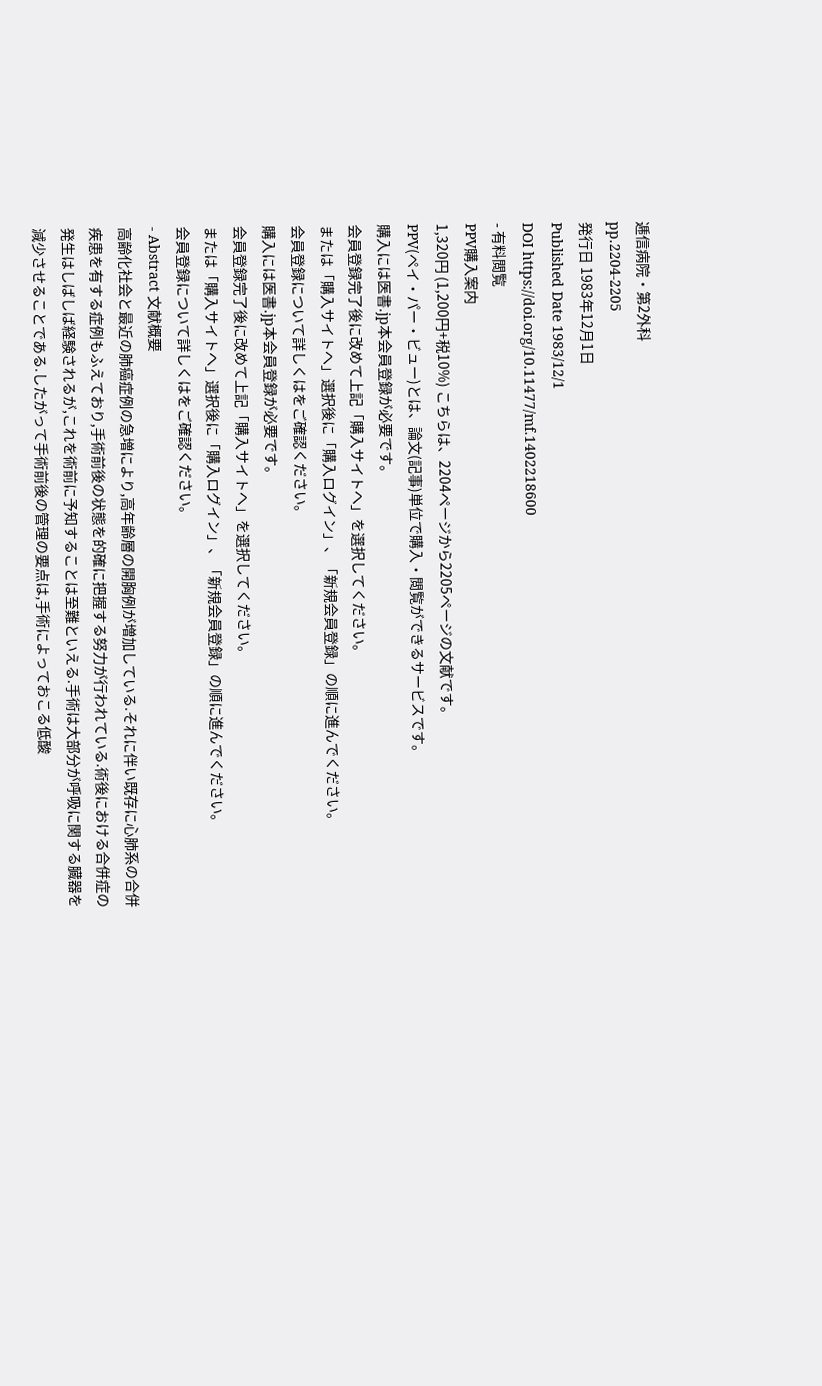逓信病院・第2外科
pp.2204-2205
発行日 1983年12月1日
Published Date 1983/12/1
DOI https://doi.org/10.11477/mf.1402218600
- 有料閲覧
PPV購入案内
1,320円 (1,200円+税10%) こちらは、2204ページから2205ページの文献です。
PPV(ペイ・パー・ビュー)とは、論文(記事)単位で購入・閲覧ができるサービスです。
購入には医書.jp本会員登録が必要です。
会員登録完了後に改めて上記「購入サイトへ」を選択してください。
または「購入サイトへ」選択後に「購入ログイン」、「新規会員登録」の順に進んでください。
会員登録について詳しくはをご確認ください。
購入には医書.jp本会員登録が必要です。
会員登録完了後に改めて上記「購入サイトへ」を選択してください。
または「購入サイトへ」選択後に「購入ログイン」、「新規会員登録」の順に進んでください。
会員登録について詳しくはをご確認ください。
- Abstract 文献概要
高齢化社会と最近の肺癌症例の急増により,高年齢層の開胸例が増加している.それに伴い既存に心肺系の合併疾患を有する症例もふえており,手術前後の状態を的確に把握する努力が行われている.術後における合併症の発生はしばしば経験されるが,これを術前に予知することは至難といえる.手術は大部分が呼吸に関する臓器を減少させることである.したがって手術前後の管理の要点は,手術によっておこる低酸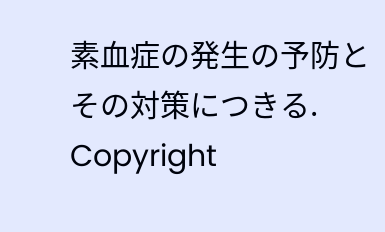素血症の発生の予防とその対策につきる.
Copyright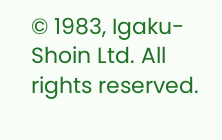© 1983, Igaku-Shoin Ltd. All rights reserved.